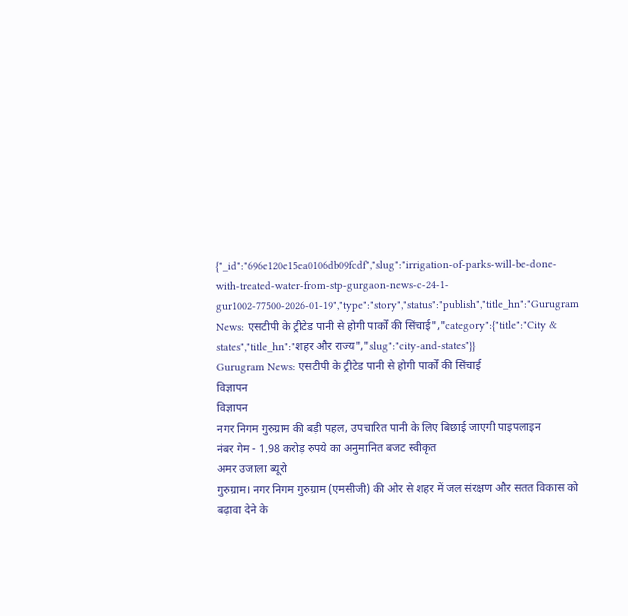{"_id":"696e120e15ea0106db09fcdf","slug":"irrigation-of-parks-will-be-done-with-treated-water-from-stp-gurgaon-news-c-24-1-gur1002-77500-2026-01-19","type":"story","status":"publish","title_hn":"Gurugram News: एसटीपी के ट्रीटेड पानी से होगी पार्कों की सिंचाई","category":{"title":"City & states","title_hn":"शहर और राज्य","slug":"city-and-states"}}
Gurugram News: एसटीपी के ट्रीटेड पानी से होगी पार्कों की सिंचाई
विज्ञापन
विज्ञापन
नगर निगम गुरुग्राम की बड़ी पहल, उपचारित पानी के लिए बिछाई जाएगी पाइपलाइन
नंबर गेम - 1.98 करोड़ रुपये का अनुमानित बजट स्वीकृत
अमर उजाला ब्यूरो
गुरुग्राम। नगर निगम गुरुग्राम (एमसीजी) की ओर से शहर में जल संरक्षण और सतत विकास को बढ़ावा देने के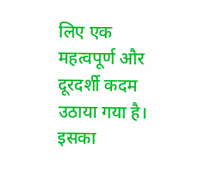लिए एक महत्वपूर्ण और दूरदर्शी कदम उठाया गया है। इसका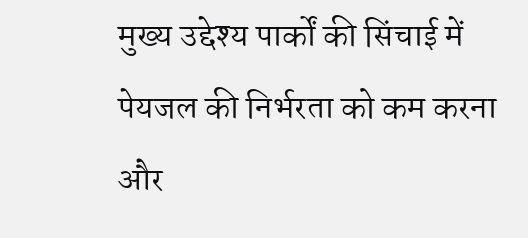मुख्य उद्देश्य पार्कों की सिंचाई में पेयजल की निर्भरता को कम करना और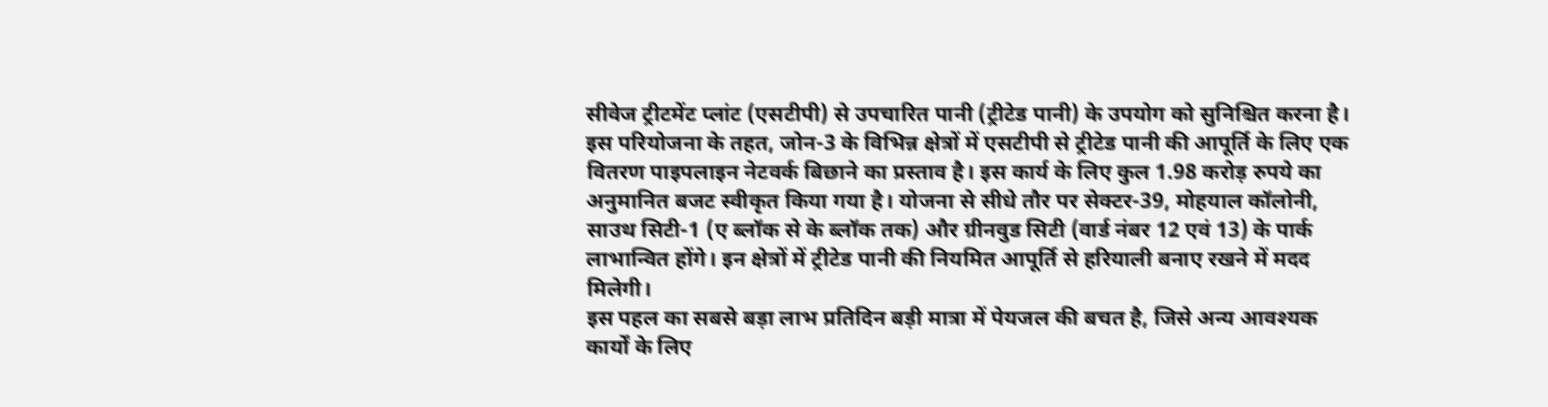सीवेज ट्रीटमेंट प्लांट (एसटीपी) से उपचारित पानी (ट्रीटेड पानी) के उपयोग को सुनिश्चित करना है।
इस परियोजना के तहत, जोन-3 के विभिन्न क्षेत्रों में एसटीपी से ट्रीटेड पानी की आपूर्ति के लिए एक वितरण पाइपलाइन नेटवर्क बिछाने का प्रस्ताव है। इस कार्य के लिए कुल 1.98 करोड़ रुपये का अनुमानित बजट स्वीकृत किया गया है। योजना से सीधे तौर पर सेक्टर-39, मोहयाल कॉलोनी, साउथ सिटी-1 (ए ब्लॉक से के ब्लॉक तक) और ग्रीनवुड सिटी (वार्ड नंबर 12 एवं 13) के पार्क लाभान्वित होंगे। इन क्षेत्रों में ट्रीटेड पानी की नियमित आपूर्ति से हरियाली बनाए रखने में मदद मिलेगी।
इस पहल का सबसे बड़ा लाभ प्रतिदिन बड़ी मात्रा में पेयजल की बचत है, जिसे अन्य आवश्यक कार्यों के लिए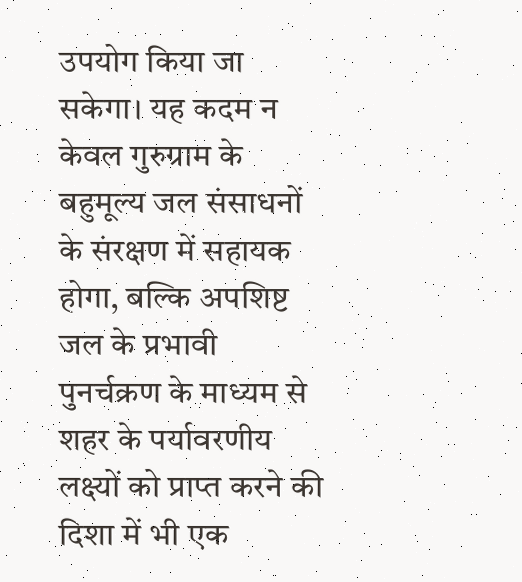उपयोग किया जा सकेगा। यह कदम न केवल गुरुग्राम के बहुमूल्य जल संसाधनों के संरक्षण में सहायक होगा, बल्कि अपशिष्ट जल के प्रभावी पुनर्चक्रण के माध्यम से शहर के पर्यावरणीय लक्ष्यों को प्राप्त करने की दिशा में भी एक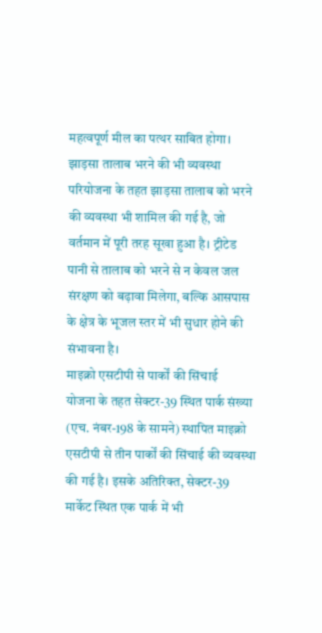महत्वपूर्ण मील का पत्थर साबित होगा।
झाड़सा तालाब भरने की भी व्यवस्था
परियोजना के तहत झाड़सा तालाब को भरने की व्यवस्था भी शामिल की गई है, जो वर्तमान में पूरी तरह सूखा हुआ है। ट्रीटेड पानी से तालाब को भरने से न केवल जल संरक्षण को बढ़ावा मिलेगा, बल्कि आसपास के क्षेत्र के भूजल स्तर में भी सुधार होने की संभावना है।
माइक्रो एसटीपी से पार्कों की सिंचाई
योजना के तहत सेक्टर-39 स्थित पार्क संख्या (एच. नंबर-198 के सामने) स्थापित माइक्रो एसटीपी से तीन पार्कों की सिंचाई की व्यवस्था की गई है। इसके अतिरिक्त, सेक्टर-39 मार्केट स्थित एक पार्क में भी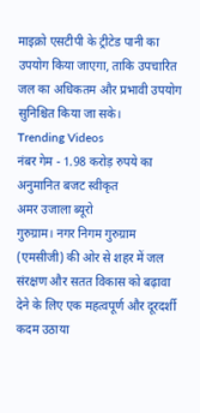माइक्रो एसटीपी के ट्रीटेड पानी का उपयोग किया जाएगा, ताकि उपचारित जल का अधिकतम और प्रभावी उपयोग सुनिश्चित किया जा सके।
Trending Videos
नंबर गेम - 1.98 करोड़ रुपये का अनुमानित बजट स्वीकृत
अमर उजाला ब्यूरो
गुरुग्राम। नगर निगम गुरुग्राम (एमसीजी) की ओर से शहर में जल संरक्षण और सतत विकास को बढ़ावा देने के लिए एक महत्वपूर्ण और दूरदर्शी कदम उठाया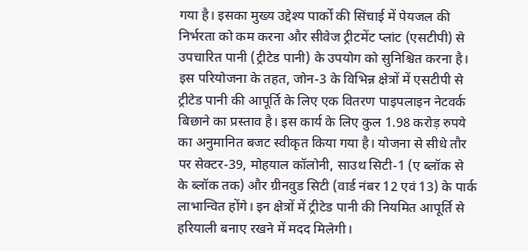गया है। इसका मुख्य उद्देश्य पार्कों की सिंचाई में पेयजल की निर्भरता को कम करना और सीवेज ट्रीटमेंट प्लांट (एसटीपी) से उपचारित पानी (ट्रीटेड पानी) के उपयोग को सुनिश्चित करना है।
इस परियोजना के तहत, जोन-3 के विभिन्न क्षेत्रों में एसटीपी से ट्रीटेड पानी की आपूर्ति के लिए एक वितरण पाइपलाइन नेटवर्क बिछाने का प्रस्ताव है। इस कार्य के लिए कुल 1.98 करोड़ रुपये का अनुमानित बजट स्वीकृत किया गया है। योजना से सीधे तौर पर सेक्टर-39, मोहयाल कॉलोनी, साउथ सिटी-1 (ए ब्लॉक से के ब्लॉक तक) और ग्रीनवुड सिटी (वार्ड नंबर 12 एवं 13) के पार्क लाभान्वित होंगे। इन क्षेत्रों में ट्रीटेड पानी की नियमित आपूर्ति से हरियाली बनाए रखने में मदद मिलेगी।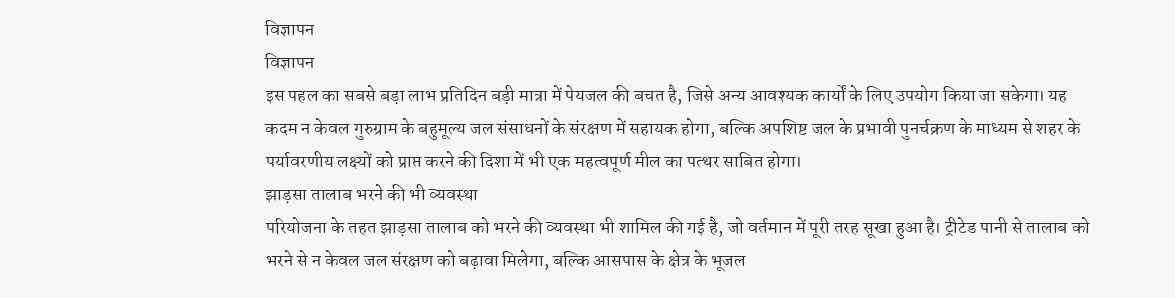विज्ञापन
विज्ञापन
इस पहल का सबसे बड़ा लाभ प्रतिदिन बड़ी मात्रा में पेयजल की बचत है, जिसे अन्य आवश्यक कार्यों के लिए उपयोग किया जा सकेगा। यह कदम न केवल गुरुग्राम के बहुमूल्य जल संसाधनों के संरक्षण में सहायक होगा, बल्कि अपशिष्ट जल के प्रभावी पुनर्चक्रण के माध्यम से शहर के पर्यावरणीय लक्ष्यों को प्राप्त करने की दिशा में भी एक महत्वपूर्ण मील का पत्थर साबित होगा।
झाड़सा तालाब भरने की भी व्यवस्था
परियोजना के तहत झाड़सा तालाब को भरने की व्यवस्था भी शामिल की गई है, जो वर्तमान में पूरी तरह सूखा हुआ है। ट्रीटेड पानी से तालाब को भरने से न केवल जल संरक्षण को बढ़ावा मिलेगा, बल्कि आसपास के क्षेत्र के भूजल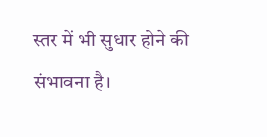स्तर में भी सुधार होने की संभावना है।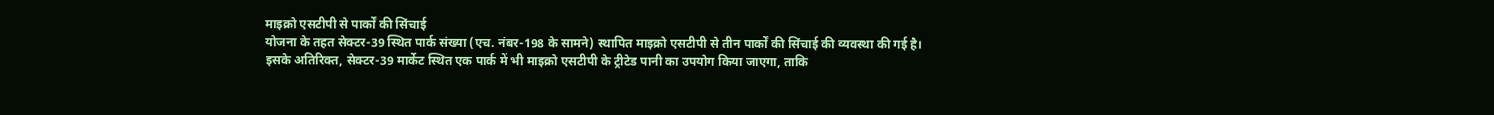माइक्रो एसटीपी से पार्कों की सिंचाई
योजना के तहत सेक्टर-39 स्थित पार्क संख्या (एच. नंबर-198 के सामने) स्थापित माइक्रो एसटीपी से तीन पार्कों की सिंचाई की व्यवस्था की गई है। इसके अतिरिक्त, सेक्टर-39 मार्केट स्थित एक पार्क में भी माइक्रो एसटीपी के ट्रीटेड पानी का उपयोग किया जाएगा, ताकि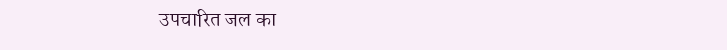उपचारित जल का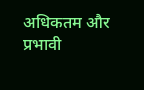अधिकतम और प्रभावी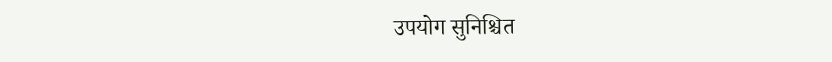उपयोग सुनिश्चित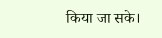किया जा सके।